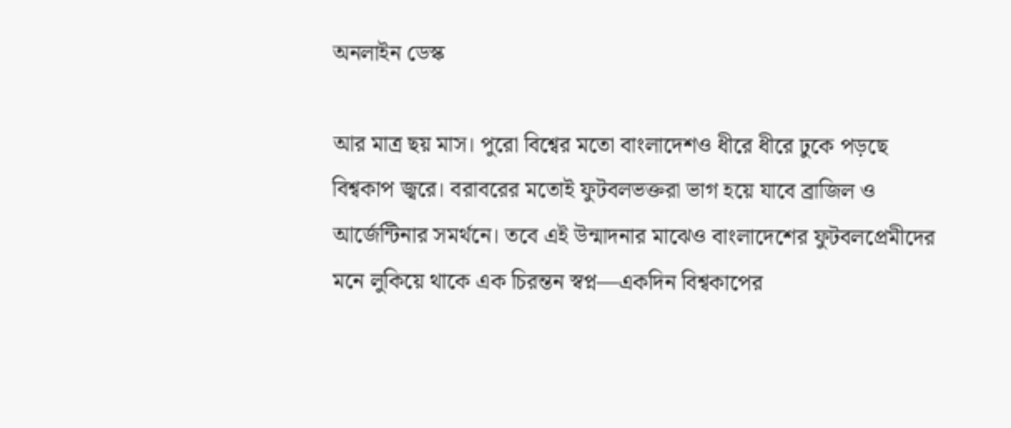অনলাইন ডেস্ক

আর মাত্র ছয় মাস। পুরো বিশ্বের মতো বাংলাদেশও ধীরে ধীরে ঢুকে পড়ছে বিশ্বকাপ জ্বরে। বরাবরের মতোই ফুটবলভক্তরা ভাগ হয়ে যাবে ব্রাজিল ও আর্জেন্টিনার সমর্থনে। তবে এই উন্মাদনার মাঝেও বাংলাদেশের ফুটবলপ্রেমীদের মনে লুকিয়ে থাকে এক চিরন্তন স্বপ্ন—একদিন বিশ্বকাপের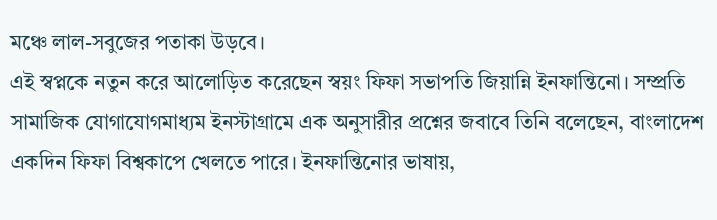মঞ্চে লাল-সবুজের পতাকা উড়বে।
এই স্বপ্নকে নতুন করে আলোড়িত করেছেন স্বয়ং ফিফা সভাপতি জিয়ান্নি ইনফান্তিনো। সম্প্রতি সামাজিক যোগাযোগমাধ্যম ইনস্টাগ্রামে এক অনুসারীর প্রশ্নের জবাবে তিনি বলেছেন, বাংলাদেশ একদিন ফিফা বিশ্বকাপে খেলতে পারে। ইনফান্তিনোর ভাষায়,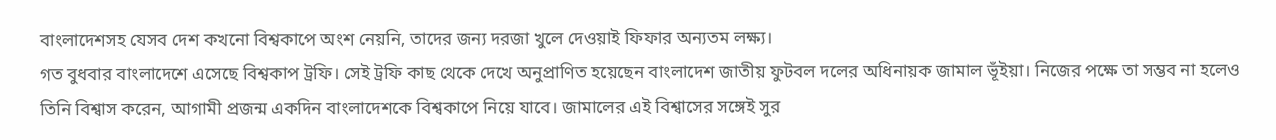বাংলাদেশসহ যেসব দেশ কখনো বিশ্বকাপে অংশ নেয়নি, তাদের জন্য দরজা খুলে দেওয়াই ফিফার অন্যতম লক্ষ্য।
গত বুধবার বাংলাদেশে এসেছে বিশ্বকাপ ট্রফি। সেই ট্রফি কাছ থেকে দেখে অনুপ্রাণিত হয়েছেন বাংলাদেশ জাতীয় ফুটবল দলের অধিনায়ক জামাল ভূঁইয়া। নিজের পক্ষে তা সম্ভব না হলেও তিনি বিশ্বাস করেন, আগামী প্রজন্ম একদিন বাংলাদেশকে বিশ্বকাপে নিয়ে যাবে। জামালের এই বিশ্বাসের সঙ্গেই সুর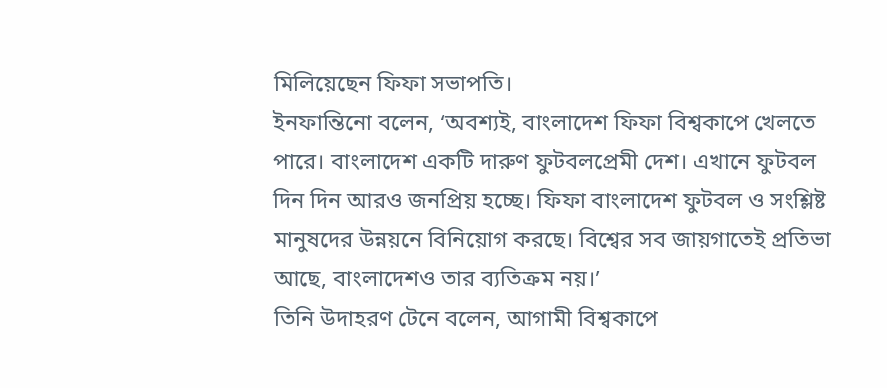মিলিয়েছেন ফিফা সভাপতি।
ইনফান্তিনো বলেন, ‘অবশ্যই, বাংলাদেশ ফিফা বিশ্বকাপে খেলতে পারে। বাংলাদেশ একটি দারুণ ফুটবলপ্রেমী দেশ। এখানে ফুটবল দিন দিন আরও জনপ্রিয় হচ্ছে। ফিফা বাংলাদেশ ফুটবল ও সংশ্লিষ্ট মানুষদের উন্নয়নে বিনিয়োগ করছে। বিশ্বের সব জায়গাতেই প্রতিভা আছে, বাংলাদেশও তার ব্যতিক্রম নয়।’
তিনি উদাহরণ টেনে বলেন, আগামী বিশ্বকাপে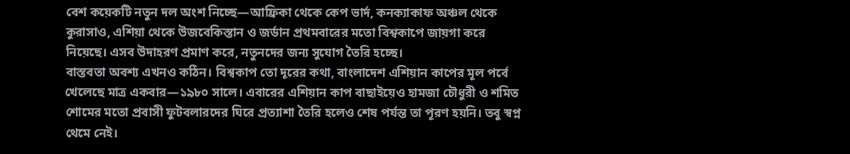বেশ কয়েকটি নতুন দল অংশ নিচ্ছে—আফ্রিকা থেকে কেপ ভার্দ, কনক্যাকাফ অঞ্চল থেকে কুরাসাও, এশিয়া থেকে উজবেকিস্তান ও জর্ডান প্রথমবারের মতো বিশ্বকাপে জায়গা করে নিয়েছে। এসব উদাহরণ প্রমাণ করে, নতুনদের জন্য সুযোগ তৈরি হচ্ছে।
বাস্তবতা অবশ্য এখনও কঠিন। বিশ্বকাপ তো দূরের কথা, বাংলাদেশ এশিয়ান কাপের মূল পর্বে খেলেছে মাত্র একবার—১৯৮০ সালে। এবারের এশিয়ান কাপ বাছাইয়েও হামজা চৌধুরী ও শমিত শোমের মতো প্রবাসী ফুটবলারদের ঘিরে প্রত্যাশা তৈরি হলেও শেষ পর্যন্ত তা পূরণ হয়নি। তবু স্বপ্ন থেমে নেই।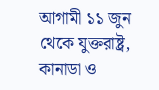আগামী ১১ জুন থেকে যুক্তরাষ্ট্র, কানাডা ও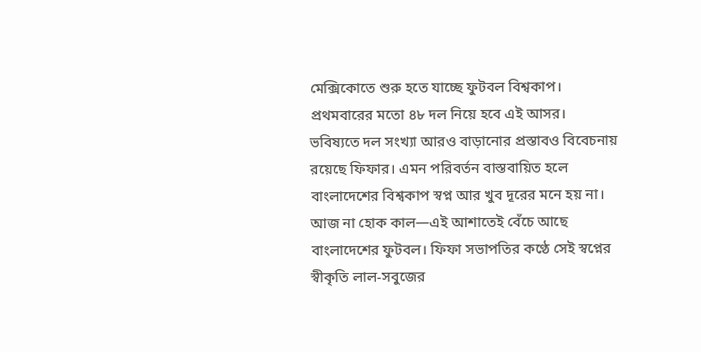মেক্সিকোতে শুরু হতে যাচ্ছে ফুটবল বিশ্বকাপ। প্রথমবারের মতো ৪৮ দল নিয়ে হবে এই আসর। ভবিষ্যতে দল সংখ্যা আরও বাড়ানোর প্রস্তাবও বিবেচনায় রয়েছে ফিফার। এমন পরিবর্তন বাস্তবায়িত হলে বাংলাদেশের বিশ্বকাপ স্বপ্ন আর খুব দূরের মনে হয় না।
আজ না হোক কাল—এই আশাতেই বেঁচে আছে বাংলাদেশের ফুটবল। ফিফা সভাপতির কণ্ঠে সেই স্বপ্নের স্বীকৃতি লাল-সবুজের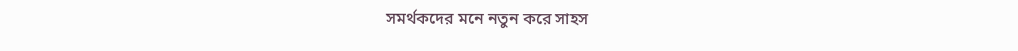সমর্থকদের মনে নতুন করে সাহস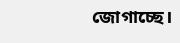জোগাচ্ছে।